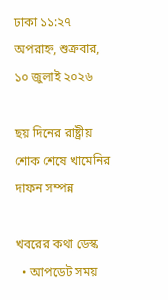ঢাকা ১১:২৭ অপরাহ্ন, শুক্রবার, ১০ জুলাই ২০২৬

ছয় দিনের রাষ্ট্রীয় শোক শেষে খামেনির দাফন সম্পন্ন

খবরের কথা ডেস্ক
  • আপডেট সময়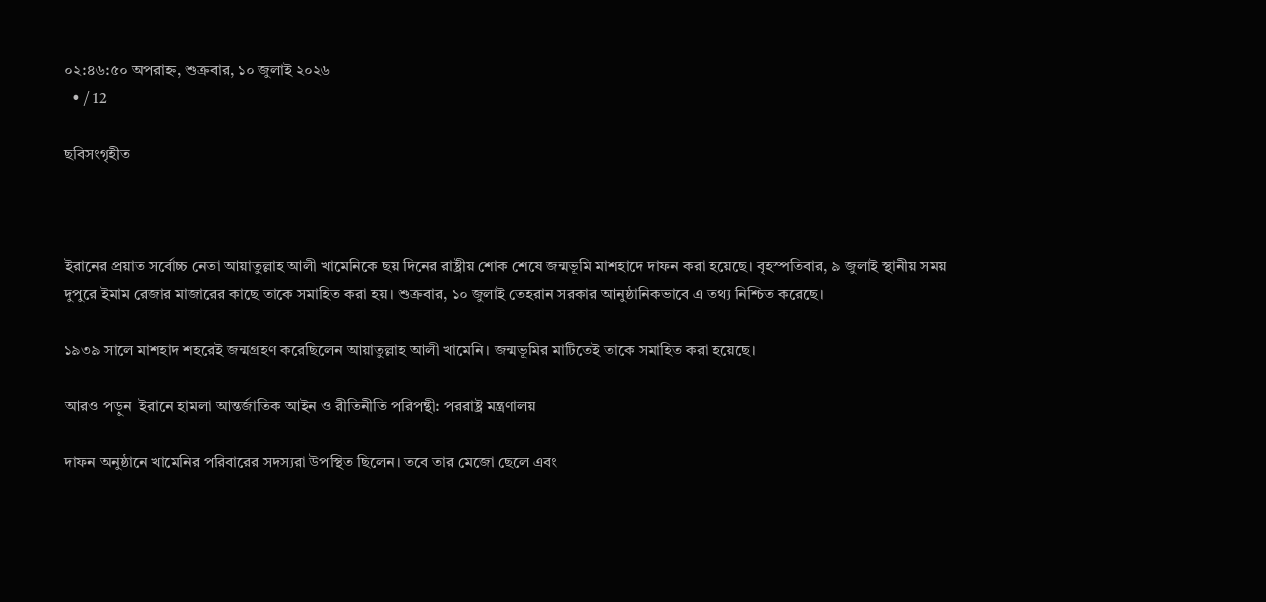০২:৪৬:৫০ অপরাহ্ন, শুক্রবার, ১০ জুলাই ২০২৬
  • / 12

ছবিসংগৃহীত



ইরানের প্রয়াত সর্বোচ্চ নেতা আয়াতুল্লাহ আলী খামেনিকে ছয় দিনের রাষ্ট্রীয় শোক শেষে জন্মভূমি মাশহাদে দাফন করা হয়েছে। বৃহস্পতিবার, ৯ জুলাই স্থানীয় সময় দুপুরে ইমাম রেজার মাজারের কাছে তাকে সমাহিত করা হয়। শুক্রবার, ১০ জুলাই তেহরান সরকার আনুষ্ঠানিকভাবে এ তথ্য নিশ্চিত করেছে।

১৯৩৯ সালে মাশহাদ শহরেই জন্মগ্রহণ করেছিলেন আয়াতুল্লাহ আলী খামেনি। জন্মভূমির মাটিতেই তাকে সমাহিত করা হয়েছে।

আরও পড়ুন  ইরানে হামলা আন্তর্জাতিক আইন ও রীতিনীতি পরিপন্থী: পররাষ্ট্র মন্ত্রণালয়

দাফন অনুষ্ঠানে খামেনির পরিবারের সদস্যরা উপস্থিত ছিলেন। তবে তার মেজো ছেলে এবং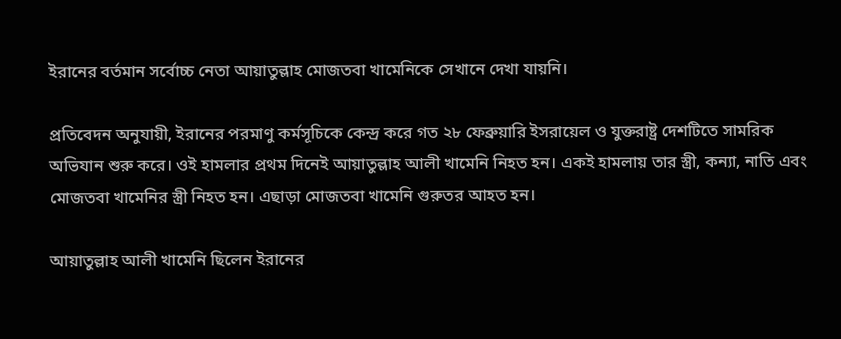ইরানের বর্তমান সর্বোচ্চ নেতা আয়াতুল্লাহ মোজতবা খামেনিকে সেখানে দেখা যায়নি।

প্রতিবেদন অনুযায়ী, ইরানের পরমাণু কর্মসূচিকে কেন্দ্র করে গত ২৮ ফেব্রুয়ারি ইসরায়েল ও যুক্তরাষ্ট্র দেশটিতে সামরিক অভিযান শুরু করে। ওই হামলার প্রথম দিনেই আয়াতুল্লাহ আলী খামেনি নিহত হন। একই হামলায় তার স্ত্রী, কন্যা, নাতি এবং মোজতবা খামেনির স্ত্রী নিহত হন। এছাড়া মোজতবা খামেনি গুরুতর আহত হন।

আয়াতুল্লাহ আলী খামেনি ছিলেন ইরানের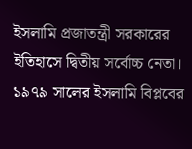ইসলামি প্রজাতন্ত্রী সরকারের ইতিহাসে দ্বিতীয় সর্বোচ্চ নেতা। ১৯৭৯ সালের ইসলামি বিপ্লবের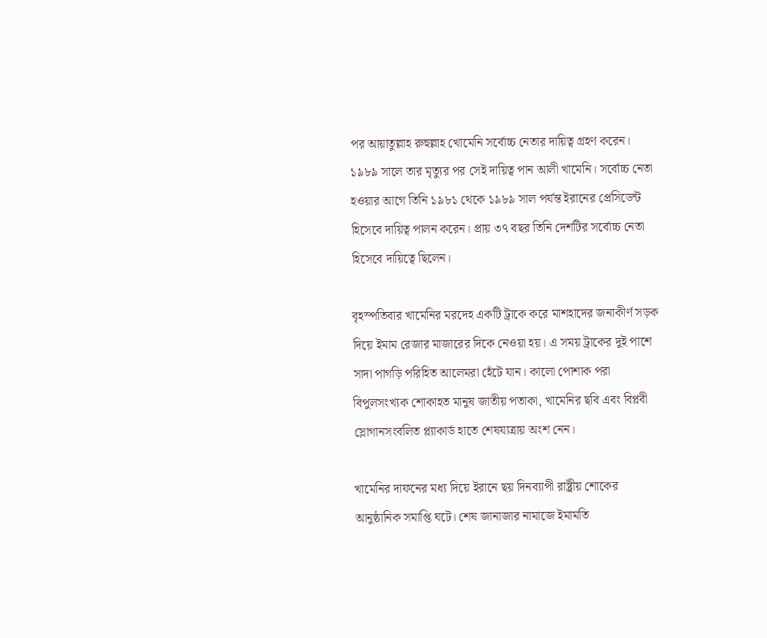পর আয়াতুল্লাহ রুহুল্লাহ খোমেনি সর্বোচ্চ নেতার দায়িত্ব গ্রহণ করেন। ১৯৮৯ সালে তার মৃত্যুর পর সেই দায়িত্ব পান আলী খামেনি। সর্বোচ্চ নেতা হওয়ার আগে তিনি ১৯৮১ থেকে ১৯৮৯ সাল পর্যন্ত ইরানের প্রেসিডেন্ট হিসেবে দায়িত্ব পালন করেন। প্রায় ৩৭ বছর তিনি দেশটির সর্বোচ্চ নেতা হিসেবে দায়িত্বে ছিলেন।

বৃহস্পতিবার খামেনির মরদেহ একটি ট্রাকে করে মাশহাদের জনাকীর্ণ সড়ক দিয়ে ইমাম রেজার মাজারের দিকে নেওয়া হয়। এ সময় ট্রাকের দুই পাশে সাদা পাগড়ি পরিহিত আলেমরা হেঁটে যান। কালো পোশাক পরা বিপুলসংখ্যক শোকাহত মানুষ জাতীয় পতাকা, খামেনির ছবি এবং বিপ্লবী স্লোগানসংবলিত প্ল্যাকার্ড হাতে শেষযাত্রায় অংশ নেন।

খামেনির দাফনের মধ্য দিয়ে ইরানে ছয় দিনব্যাপী রাষ্ট্রীয় শোকের আনুষ্ঠানিক সমাপ্তি ঘটে। শেষ জানাজার নামাজে ইমামতি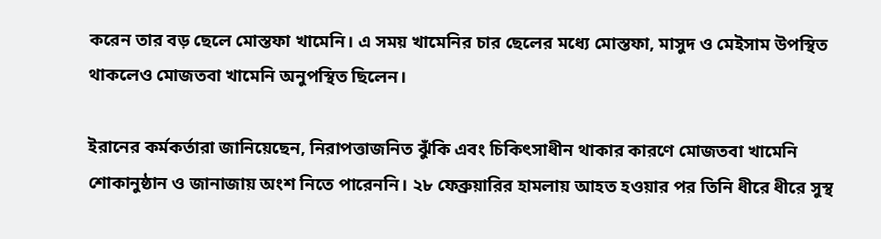করেন তার বড় ছেলে মোস্তফা খামেনি। এ সময় খামেনির চার ছেলের মধ্যে মোস্তফা, মাসুদ ও মেইসাম উপস্থিত থাকলেও মোজতবা খামেনি অনুপস্থিত ছিলেন।

ইরানের কর্মকর্তারা জানিয়েছেন, নিরাপত্তাজনিত ঝুঁকি এবং চিকিৎসাধীন থাকার কারণে মোজতবা খামেনি শোকানুষ্ঠান ও জানাজায় অংশ নিতে পারেননি। ২৮ ফেব্রুয়ারির হামলায় আহত হওয়ার পর তিনি ধীরে ধীরে সুস্থ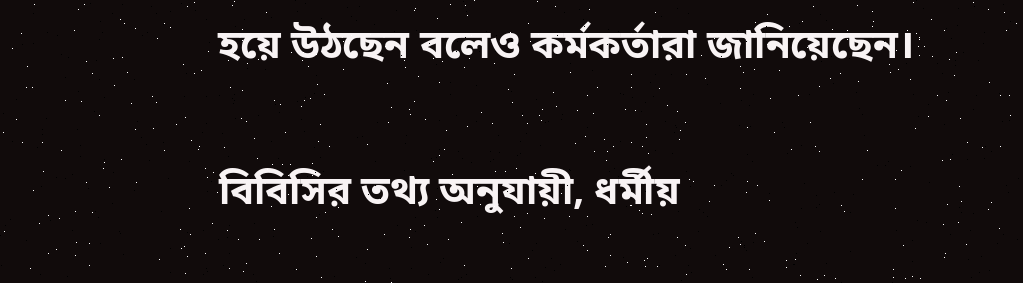হয়ে উঠছেন বলেও কর্মকর্তারা জানিয়েছেন।

বিবিসির তথ্য অনুযায়ী, ধর্মীয়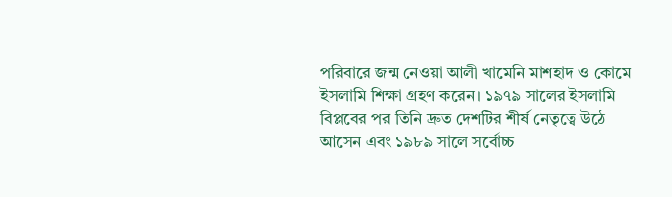পরিবারে জন্ম নেওয়া আলী খামেনি মাশহাদ ও কোমে ইসলামি শিক্ষা গ্রহণ করেন। ১৯৭৯ সালের ইসলামি বিপ্লবের পর তিনি দ্রুত দেশটির শীর্ষ নেতৃত্বে উঠে আসেন এবং ১৯৮৯ সালে সর্বোচ্চ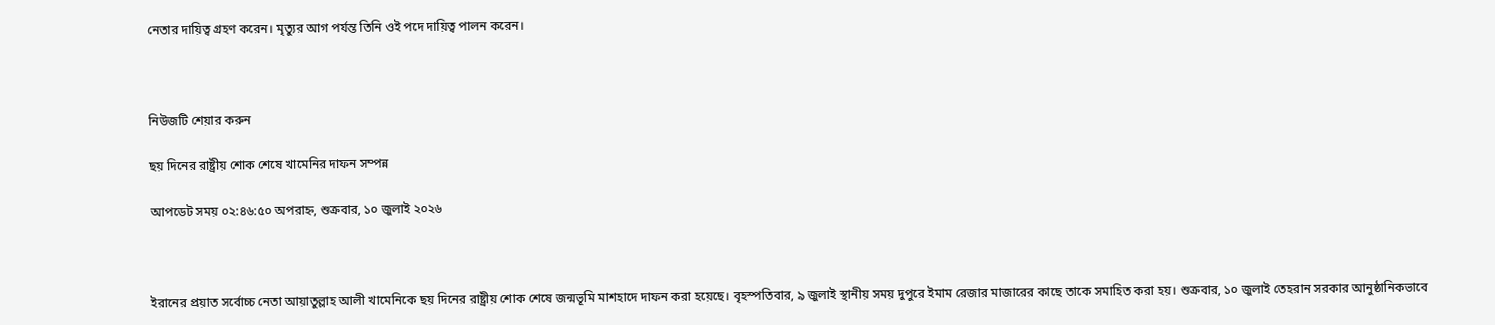নেতার দায়িত্ব গ্রহণ করেন। মৃত্যুর আগ পর্যন্ত তিনি ওই পদে দায়িত্ব পালন করেন।



নিউজটি শেয়ার করুন

ছয় দিনের রাষ্ট্রীয় শোক শেষে খামেনির দাফন সম্পন্ন

আপডেট সময় ০২:৪৬:৫০ অপরাহ্ন, শুক্রবার, ১০ জুলাই ২০২৬



ইরানের প্রয়াত সর্বোচ্চ নেতা আয়াতুল্লাহ আলী খামেনিকে ছয় দিনের রাষ্ট্রীয় শোক শেষে জন্মভূমি মাশহাদে দাফন করা হয়েছে। বৃহস্পতিবার, ৯ জুলাই স্থানীয় সময় দুপুরে ইমাম রেজার মাজারের কাছে তাকে সমাহিত করা হয়। শুক্রবার, ১০ জুলাই তেহরান সরকার আনুষ্ঠানিকভাবে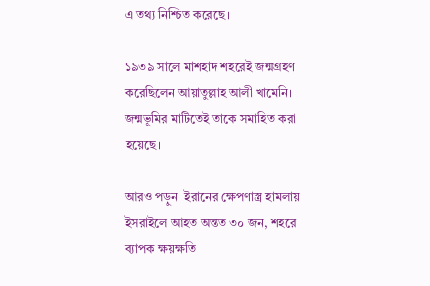এ তথ্য নিশ্চিত করেছে।

১৯৩৯ সালে মাশহাদ শহরেই জন্মগ্রহণ করেছিলেন আয়াতুল্লাহ আলী খামেনি। জন্মভূমির মাটিতেই তাকে সমাহিত করা হয়েছে।

আরও পড়ুন  ইরানের ক্ষেপণাস্ত্র হামলায় ইসরাইলে আহত অন্তত ৩০ জন, শহরে ব্যাপক ক্ষয়ক্ষতি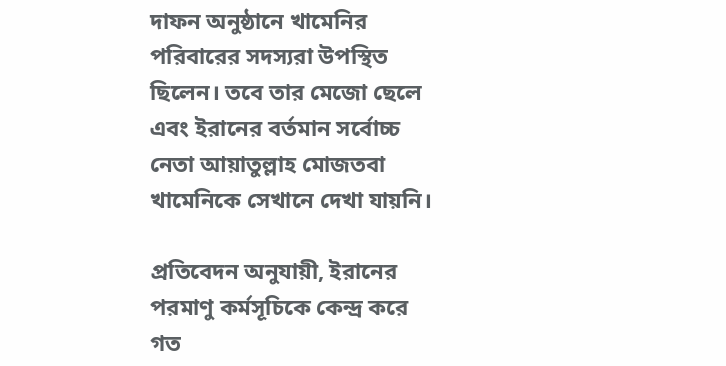দাফন অনুষ্ঠানে খামেনির পরিবারের সদস্যরা উপস্থিত ছিলেন। তবে তার মেজো ছেলে এবং ইরানের বর্তমান সর্বোচ্চ নেতা আয়াতুল্লাহ মোজতবা খামেনিকে সেখানে দেখা যায়নি।

প্রতিবেদন অনুযায়ী, ইরানের পরমাণু কর্মসূচিকে কেন্দ্র করে গত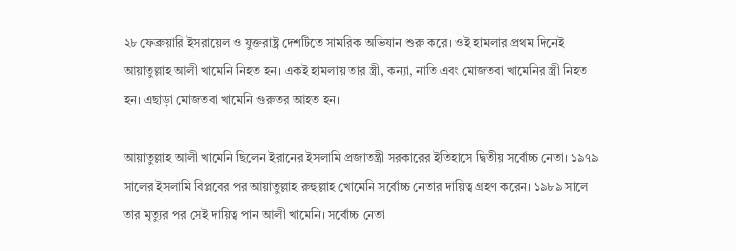২৮ ফেব্রুয়ারি ইসরায়েল ও যুক্তরাষ্ট্র দেশটিতে সামরিক অভিযান শুরু করে। ওই হামলার প্রথম দিনেই আয়াতুল্লাহ আলী খামেনি নিহত হন। একই হামলায় তার স্ত্রী, কন্যা, নাতি এবং মোজতবা খামেনির স্ত্রী নিহত হন। এছাড়া মোজতবা খামেনি গুরুতর আহত হন।

আয়াতুল্লাহ আলী খামেনি ছিলেন ইরানের ইসলামি প্রজাতন্ত্রী সরকারের ইতিহাসে দ্বিতীয় সর্বোচ্চ নেতা। ১৯৭৯ সালের ইসলামি বিপ্লবের পর আয়াতুল্লাহ রুহুল্লাহ খোমেনি সর্বোচ্চ নেতার দায়িত্ব গ্রহণ করেন। ১৯৮৯ সালে তার মৃত্যুর পর সেই দায়িত্ব পান আলী খামেনি। সর্বোচ্চ নেতা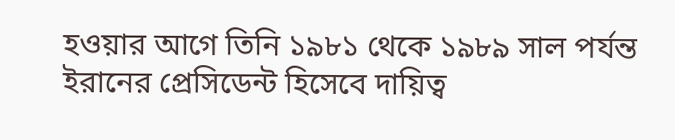হওয়ার আগে তিনি ১৯৮১ থেকে ১৯৮৯ সাল পর্যন্ত ইরানের প্রেসিডেন্ট হিসেবে দায়িত্ব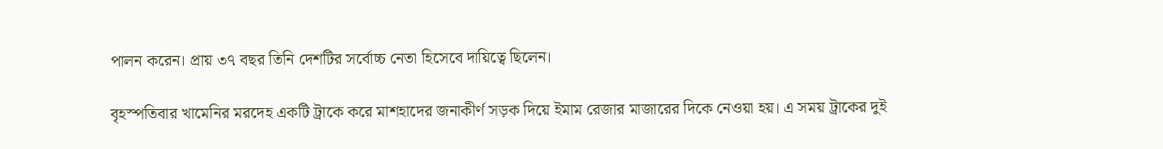পালন করেন। প্রায় ৩৭ বছর তিনি দেশটির সর্বোচ্চ নেতা হিসেবে দায়িত্বে ছিলেন।

বৃহস্পতিবার খামেনির মরদেহ একটি ট্রাকে করে মাশহাদের জনাকীর্ণ সড়ক দিয়ে ইমাম রেজার মাজারের দিকে নেওয়া হয়। এ সময় ট্রাকের দুই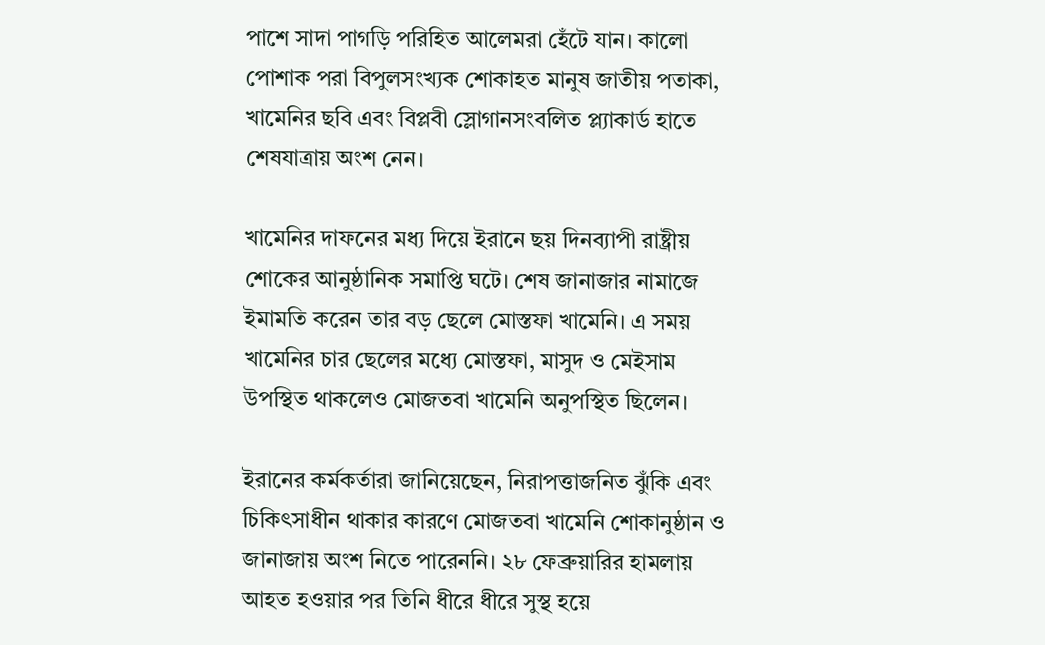পাশে সাদা পাগড়ি পরিহিত আলেমরা হেঁটে যান। কালো পোশাক পরা বিপুলসংখ্যক শোকাহত মানুষ জাতীয় পতাকা, খামেনির ছবি এবং বিপ্লবী স্লোগানসংবলিত প্ল্যাকার্ড হাতে শেষযাত্রায় অংশ নেন।

খামেনির দাফনের মধ্য দিয়ে ইরানে ছয় দিনব্যাপী রাষ্ট্রীয় শোকের আনুষ্ঠানিক সমাপ্তি ঘটে। শেষ জানাজার নামাজে ইমামতি করেন তার বড় ছেলে মোস্তফা খামেনি। এ সময় খামেনির চার ছেলের মধ্যে মোস্তফা, মাসুদ ও মেইসাম উপস্থিত থাকলেও মোজতবা খামেনি অনুপস্থিত ছিলেন।

ইরানের কর্মকর্তারা জানিয়েছেন, নিরাপত্তাজনিত ঝুঁকি এবং চিকিৎসাধীন থাকার কারণে মোজতবা খামেনি শোকানুষ্ঠান ও জানাজায় অংশ নিতে পারেননি। ২৮ ফেব্রুয়ারির হামলায় আহত হওয়ার পর তিনি ধীরে ধীরে সুস্থ হয়ে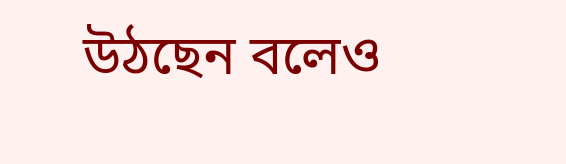উঠছেন বলেও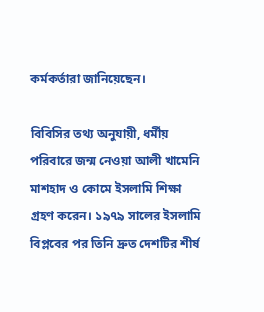কর্মকর্তারা জানিয়েছেন।

বিবিসির তথ্য অনুযায়ী, ধর্মীয় পরিবারে জন্ম নেওয়া আলী খামেনি মাশহাদ ও কোমে ইসলামি শিক্ষা গ্রহণ করেন। ১৯৭৯ সালের ইসলামি বিপ্লবের পর তিনি দ্রুত দেশটির শীর্ষ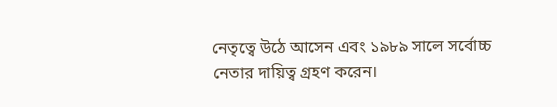নেতৃত্বে উঠে আসেন এবং ১৯৮৯ সালে সর্বোচ্চ নেতার দায়িত্ব গ্রহণ করেন।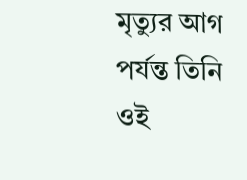মৃত্যুর আগ পর্যন্ত তিনি ওই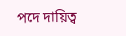পদে দায়িত্ব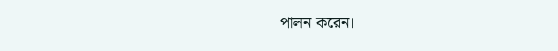পালন করেন।